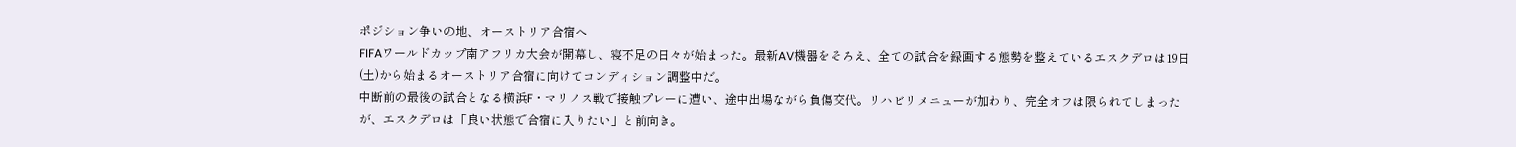ポジション争いの地、オーストリア合宿へ
FIFAワールドカップ南アフリカ大会が開幕し、寝不足の日々が始まった。最新AV機器をそろえ、全ての試合を録画する態勢を整えているエスクデロは19日(土)から始まるオーストリア合宿に向けてコンディション調整中だ。
中断前の最後の試合となる横浜F・マリノス戦で接触プレーに遭い、途中出場ながら負傷交代。リハビリメニューが加わり、完全オフは限られてしまったが、エスクデロは「良い状態で合宿に入りたい」と前向き。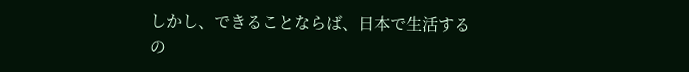しかし、できることならば、日本で生活するの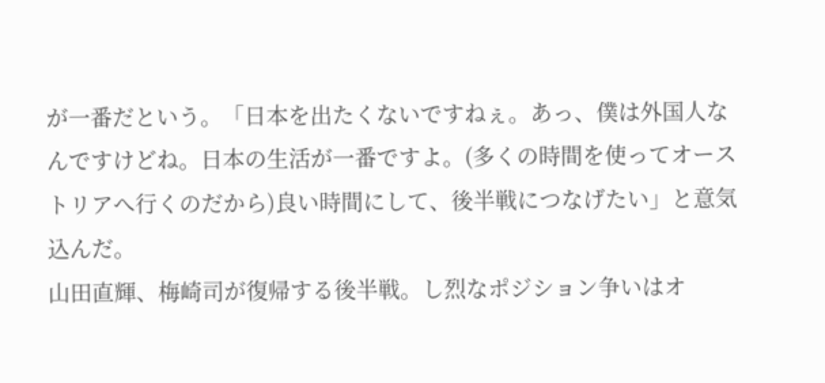が一番だという。「日本を出たくないですねぇ。あっ、僕は外国人なんですけどね。日本の生活が一番ですよ。(多くの時間を使ってオーストリアへ行くのだから)良い時間にして、後半戦につなげたい」と意気込んだ。
山田直輝、梅崎司が復帰する後半戦。し烈なポジション争いはオ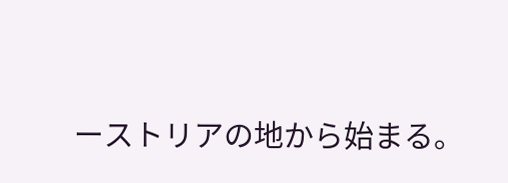ーストリアの地から始まる。